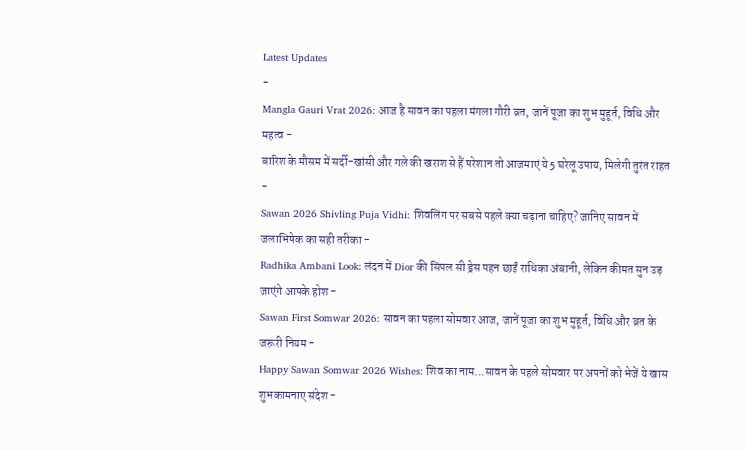Latest Updates
-
Mangla Gauri Vrat 2026: आज है सावन का पहला मंगला गौरी व्रत, जानें पूजा का शुभ मुहूर्त, विधि और महत्व -
बारिश के मौसम में सर्दी-खांसी और गले की खराश से हैं परेशान तो आजमाएं ये 5 घरेलू उपाय, मिलेगी तुरंत राहत -
Sawan 2026 Shivling Puja Vidhi: शिवलिंग पर सबसे पहले क्या चढ़ाना चाहिए? जानिए सावन में जलाभिषेक का सही तरीका -
Radhika Ambani Look: लंदन में Dior की सिंपल सी ड्रेस पहन छाईं राधिका अंबानी, लेकिन कीमत सुन उड़ जाएंगे आपके होश -
Sawan First Somwar 2026: सावन का पहला सोमवार आज, जानें पूजा का शुभ मुहूर्त, विधि और व्रत के जरूरी नियम -
Happy Sawan Somwar 2026 Wishes: शिव का नाम...सावन के पहले सोमवार पर अपनों को भेजें ये खास शुभकामनाए संदेश -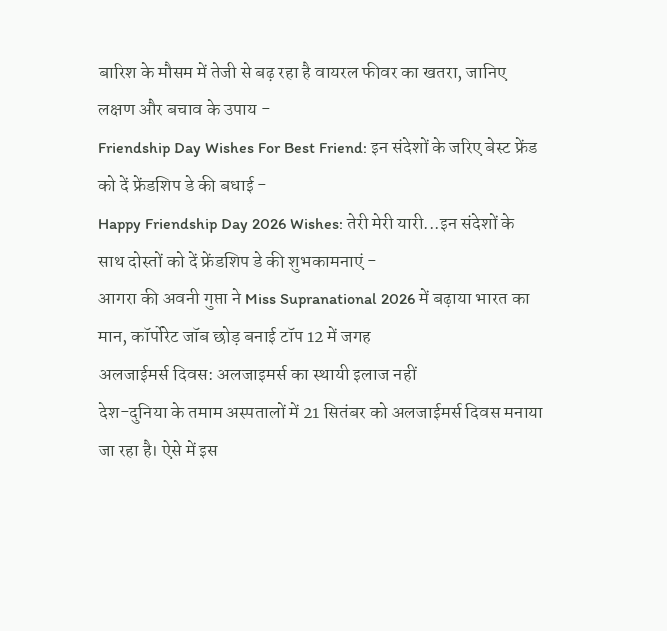बारिश के मौसम में तेजी से बढ़ रहा है वायरल फीवर का खतरा, जानिए लक्षण और बचाव के उपाय -
Friendship Day Wishes For Best Friend: इन संदेशों के जरिए बेस्ट फ्रेंड को दें फ्रेंडशिप डे की बधाई -
Happy Friendship Day 2026 Wishes: तेरी मेरी यारी...इन संदेशों के साथ दोस्तों को दें फ्रेंडशिप डे की शुभकामनाएं -
आगरा की अवनी गुप्ता ने Miss Supranational 2026 में बढ़ाया भारत का मान, कॉर्पोरेट जॉब छोड़ बनाई टॉप 12 में जगह
अलजाईमर्स दिवस: अलजाइमर्स का स्थायी इलाज नहीं
देश-दुनिया के तमाम अस्पतालों में 21 सितंबर को अलजाईमर्स दिवस मनाया जा रहा है। ऐसे में इस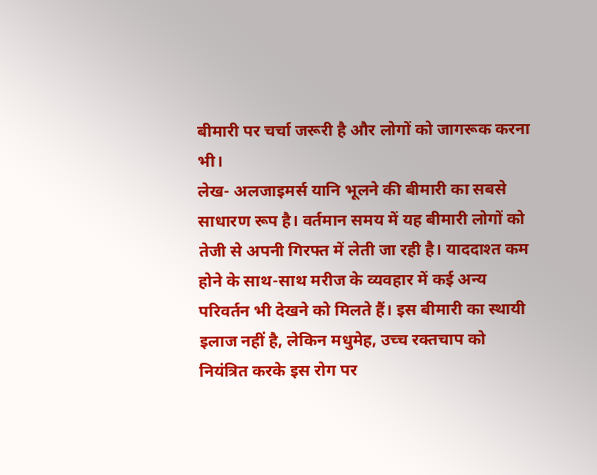बीमारी पर चर्चा जरूरी है और लोगों को जागरूक करना भी।
लेख- अलजाइमर्स यानि भूलने की बीमारी का सबसे साधारण रूप है। वर्तमान समय में यह बीमारी लोगों को तेजी से अपनी गिरफ्त में लेती जा रही है। याददाश्त कम होने के साथ-साथ मरीज के व्यवहार में कई अन्य परिवर्तन भी देखने को मिलते हैं। इस बीमारी का स्थायी इलाज नहीं है, लेकिन मधुमेह, उच्च रक्तचाप को नियंत्रित करके इस रोग पर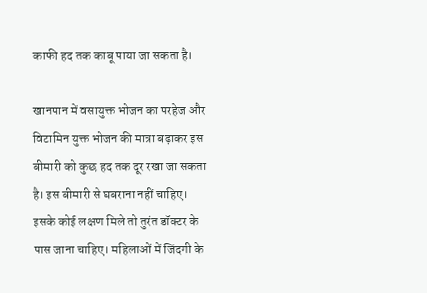काफी हद तक काबू पाया जा सकता है।

खानपान में वसायुक्त भोजन का परहेज और विटामिन युक्त भोजन की मात्रा बढ़ाकर इस बीमारी को कुछ हद तक दूर रखा जा सकता है। इस बीमारी से घबराना नहीं चाहिए। इसके कोई लक्षण मिले तो तुरंत डॉक्टर के पास जाना चाहिए। महिलाओं में जिंदगी के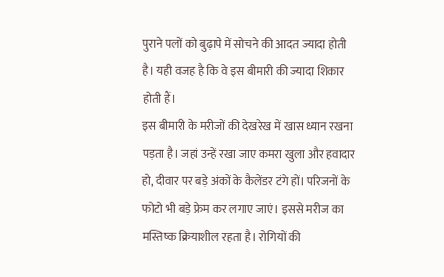पुराने पलों को बुढ़ापे में सोचने की आदत ज्यादा होती है। यही वजह है कि वे इस बीमारी की ज्यादा शिकार होती हैं।
इस बीमारी के मरीजों की देखरेख में खास ध्यान रखना पड़ता है। जहां उन्हें रखा जाए कमरा खुला और हवादार हो, दीवार पर बड़े अंकों के कैलेंडर टंगे हों। परिजनों के फोटो भी बड़े फ्रेम कर लगाए जाएं। इससे मरीज का मस्तिष्क क्रियाशील रहता है। रोगियों की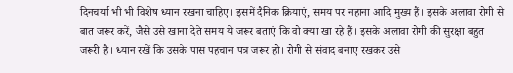दिनचर्या भी भी विशेष ध्यान रखना चाहिए। इसमें दैनिक क्रियाएं, समय पर नहाना आदि मुख्य हैं। इसके अलावा रोगी से बात जरूर करें, जैसे उसे खाना देते समय ये जरूर बताएं कि वो क्या खा रहे हैं। इसके अलावा रोगी की सुरक्षा बहुत जरूरी है। ध्यान रखें कि उसके पास पहचान पत्र जरूर हो। रोगी से संवाद बनाए रखकर उसे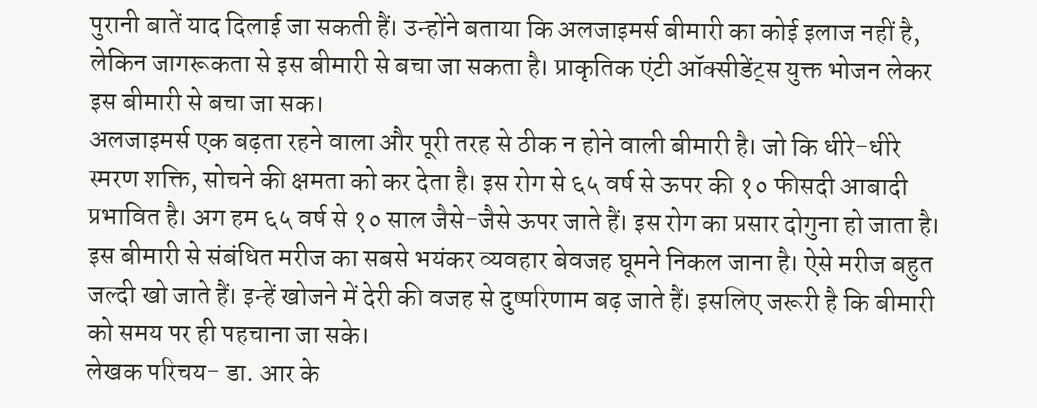पुरानी बातें याद दिलाई जा सकती हैं। उन्होंने बताया कि अलजाइमर्स बीमारी का कोई इलाज नहीं है, लेकिन जागरूकता से इस बीमारी से बचा जा सकता है। प्राकृतिक एंटी ऑक्सीडेंट्स युक्त भोजन लेकर इस बीमारी से बचा जा सक।
अलजाइमर्स एक बढ़ता रहने वाला और पूरी तरह से ठीक न होने वाली बीमारी है। जो कि धीरे-धीरे स्मरण शक्ति, सोचने की क्षमता को कर देता है। इस रोग से ६५ वर्ष से ऊपर की १० फीसदी आबादी प्रभावित है। अग हम ६५ वर्ष से १० साल जैसे-जैसे ऊपर जाते हैं। इस रोग का प्रसार दोगुना हो जाता है। इस बीमारी से संबंधित मरीज का सबसे भयंकर व्यवहार बेवजह घूमने निकल जाना है। ऐसे मरीज बहुत जल्दी खो जाते हैं। इन्हें खोजने में देरी की वजह से दुष्परिणाम बढ़ जाते हैं। इसलिए जरूरी है कि बीमारी को समय पर ही पहचाना जा सके।
लेखक परिचय- डा. आर के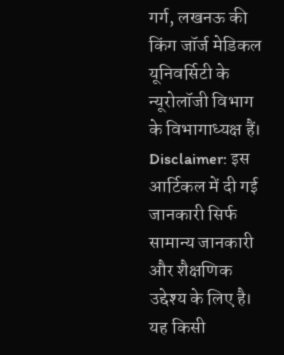गर्ग, लखनऊ की किंग जॉर्ज मेडिकल यूनिवर्सिटी के न्यूरोलॉजी विभाग के विभागाध्यक्ष हैं।
Disclaimer: इस आर्टिकल में दी गई जानकारी सिर्फ सामान्य जानकारी और शैक्षणिक उद्देश्य के लिए है। यह किसी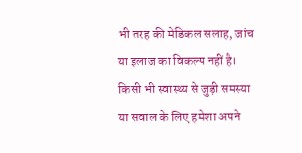भी तरह की मेडिकल सलाह, जांच या इलाज का विकल्प नहीं है। किसी भी स्वास्थ्य से जुड़ी समस्या या सवाल के लिए हमेशा अपने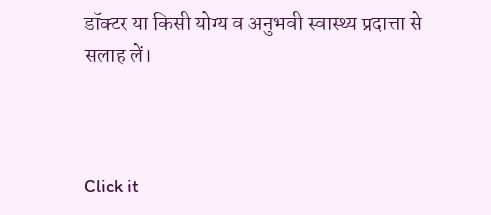डॉक्टर या किसी योग्य व अनुभवी स्वास्थ्य प्रदात्ता से सलाह लें।



Click it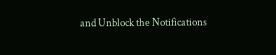and Unblock the Notifications